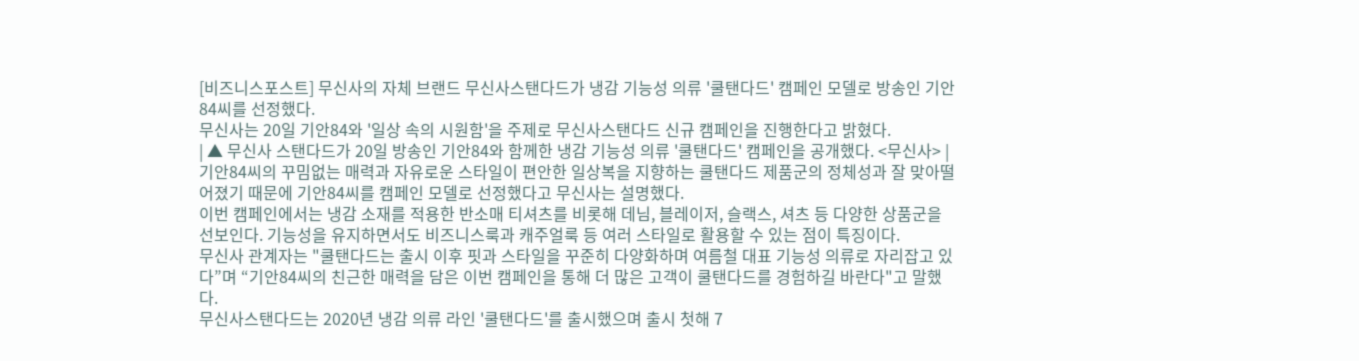[비즈니스포스트] 무신사의 자체 브랜드 무신사스탠다드가 냉감 기능성 의류 '쿨탠다드' 캠페인 모델로 방송인 기안84씨를 선정했다.
무신사는 20일 기안84와 '일상 속의 시원함'을 주제로 무신사스탠다드 신규 캠페인을 진행한다고 밝혔다.
| ▲ 무신사 스탠다드가 20일 방송인 기안84와 함께한 냉감 기능성 의류 '쿨탠다드' 캠페인을 공개했다. <무신사> |
기안84씨의 꾸밈없는 매력과 자유로운 스타일이 편안한 일상복을 지향하는 쿨탠다드 제품군의 정체성과 잘 맞아떨어졌기 때문에 기안84씨를 캠페인 모델로 선정했다고 무신사는 설명했다.
이번 캠페인에서는 냉감 소재를 적용한 반소매 티셔츠를 비롯해 데님, 블레이저, 슬랙스, 셔츠 등 다양한 상품군을 선보인다. 기능성을 유지하면서도 비즈니스룩과 캐주얼룩 등 여러 스타일로 활용할 수 있는 점이 특징이다.
무신사 관계자는 "쿨탠다드는 출시 이후 핏과 스타일을 꾸준히 다양화하며 여름철 대표 기능성 의류로 자리잡고 있다”며 “기안84씨의 친근한 매력을 담은 이번 캠페인을 통해 더 많은 고객이 쿨탠다드를 경험하길 바란다"고 말했다.
무신사스탠다드는 2020년 냉감 의류 라인 '쿨탠다드'를 출시했으며 출시 첫해 7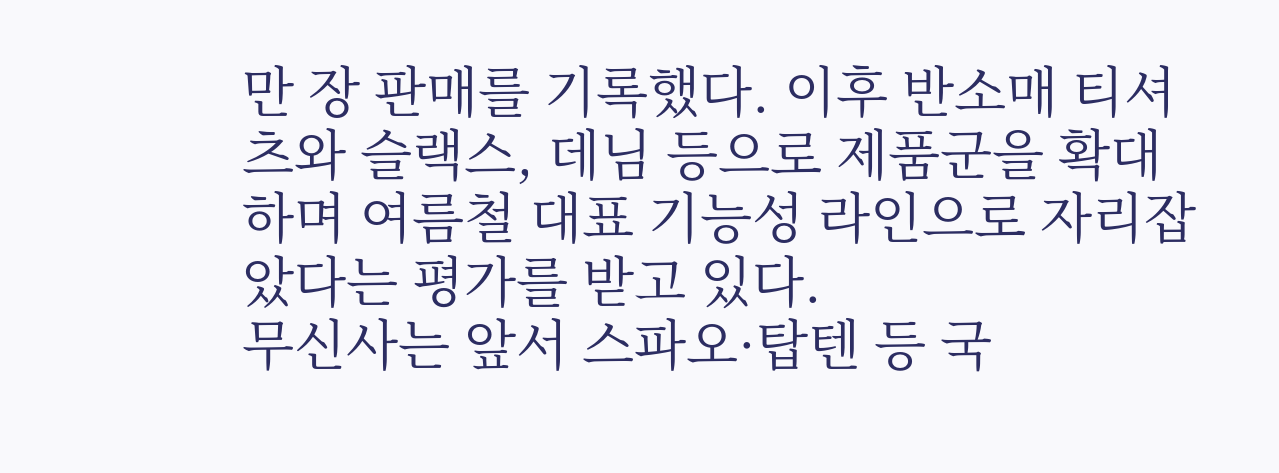만 장 판매를 기록했다. 이후 반소매 티셔츠와 슬랙스, 데님 등으로 제품군을 확대하며 여름철 대표 기능성 라인으로 자리잡았다는 평가를 받고 있다.
무신사는 앞서 스파오·탑텐 등 국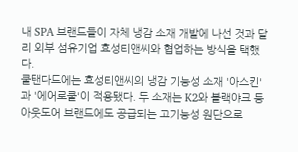내 SPA 브랜드들이 자체 냉감 소재 개발에 나선 것과 달리 외부 섬유기업 효성티앤씨와 협업하는 방식을 택했다.
쿨탠다드에는 효성티앤씨의 냉감 기능성 소재 '아스킨'과 '에어로쿨'이 적용됐다. 두 소재는 K2와 블랙야크 등 아웃도어 브랜드에도 공급되는 고기능성 원단으로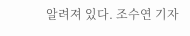알려져 있다. 조수연 기자